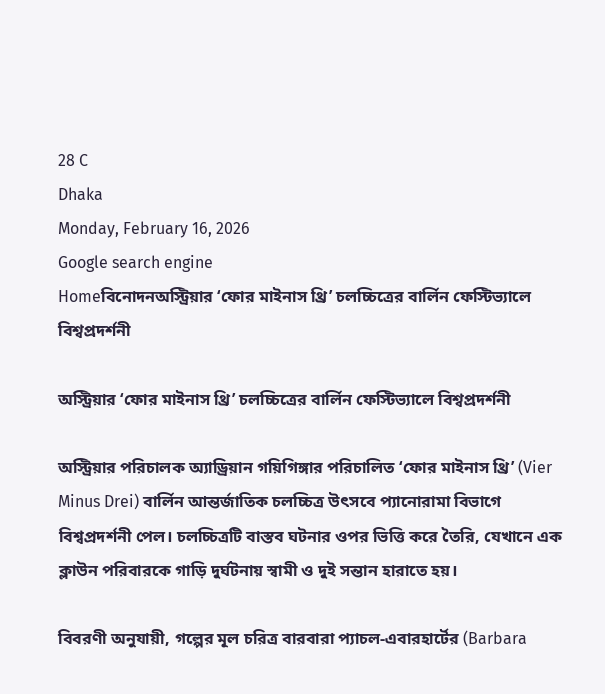28 C
Dhaka
Monday, February 16, 2026
Google search engine
Homeবিনোদনঅস্ট্রিয়ার ‘ফোর মাইনাস থ্রি’ চলচ্চিত্রের বার্লিন ফেস্টিভ্যালে বিশ্বপ্রদর্শনী

অস্ট্রিয়ার ‘ফোর মাইনাস থ্রি’ চলচ্চিত্রের বার্লিন ফেস্টিভ্যালে বিশ্বপ্রদর্শনী

অস্ট্রিয়ার পরিচালক অ্যাড্রিয়ান গয়িগিঙ্গার পরিচালিত ‘ফোর মাইনাস থ্রি’ (Vier Minus Drei) বার্লিন আন্তর্জাতিক চলচ্চিত্র উৎসবে প্যানোরামা বিভাগে বিশ্বপ্রদর্শনী পেল। চলচ্চিত্রটি বাস্তব ঘটনার ওপর ভিত্তি করে তৈরি, যেখানে এক ক্লাউন পরিবারকে গাড়ি দুর্ঘটনায় স্বামী ও দুই সন্তান হারাতে হয়।

বিবরণী অনুযায়ী, গল্পের মূল চরিত্র বারবারা প্যাচল-এবারহার্টের (Barbara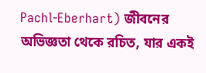Pachl‑Eberhart) জীবনের অভিজ্ঞতা থেকে রচিত, যার একই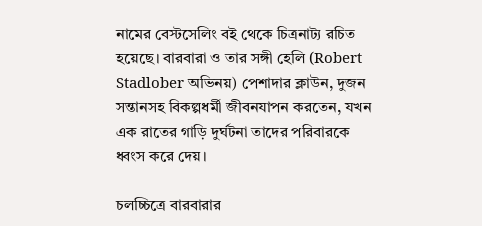নামের বেস্টসেলিং বই থেকে চিত্রনাট্য রচিত হয়েছে। বারবারা ও তার সঙ্গী হেলি (Robert Stadlober অভিনয়) পেশাদার ক্লাউন, দুজন সন্তানসহ বিকল্পধর্মী জীবনযাপন করতেন, যখন এক রাতের গাড়ি দুর্ঘটনা তাদের পরিবারকে ধ্বংস করে দেয়।

চলচ্চিত্রে বারবারার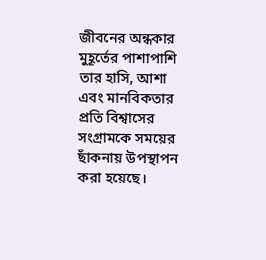জীবনের অন্ধকার মুহূর্তের পাশাপাশি তার হাসি, আশা এবং মানবিকতার প্রতি বিশ্বাসের সংগ্রামকে সময়ের ছাঁকনায় উপস্থাপন করা হয়েছে।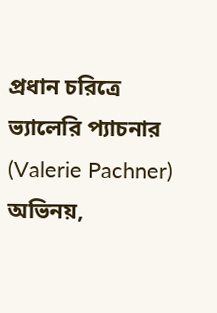প্রধান চরিত্রে ভ্যালেরি প্যাচনার (Valerie Pachner) অভিনয়,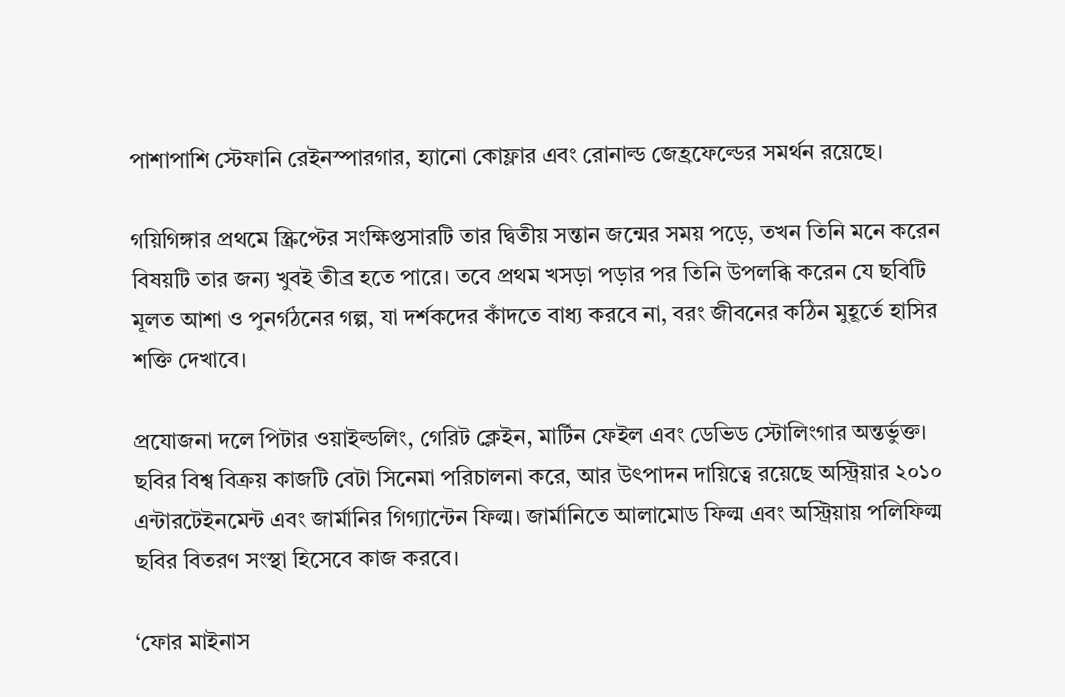পাশাপাশি স্টেফানি রেইনস্পারগার, হ্যানো কোফ্লার এবং রোনাল্ড জেহ্রফেল্ডের সমর্থন রয়েছে।

গয়িগিঙ্গার প্রথমে স্ক্রিপ্টের সংক্ষিপ্তসারটি তার দ্বিতীয় সন্তান জন্মের সময় পড়ে, তখন তিনি মনে করেন বিষয়টি তার জন্য খুবই তীব্র হতে পারে। তবে প্রথম খসড়া পড়ার পর তিনি উপলব্ধি করেন যে ছবিটি মূলত আশা ও পুনর্গঠনের গল্প, যা দর্শকদের কাঁদতে বাধ্য করবে না, বরং জীবনের কঠিন মুহূর্তে হাসির শক্তি দেখাবে।

প্রযোজনা দলে পিটার ওয়াইল্ডলিং, গেরিট ক্লেইন, মার্টিন ফেইল এবং ডেভিড স্টোলিংগার অন্তর্ভুক্ত। ছবির বিশ্ব বিক্রয় কাজটি বেটা সিনেমা পরিচালনা করে, আর উৎপাদন দায়িত্বে রয়েছে অস্ট্রিয়ার ২০১০ এন্টারটেইনমেন্ট এবং জার্মানির গিগ্যান্টেন ফিল্ম। জার্মানিতে আলামোড ফিল্ম এবং অস্ট্রিয়ায় পলিফিল্ম ছবির বিতরণ সংস্থা হিসেবে কাজ করবে।

‘ফোর মাইনাস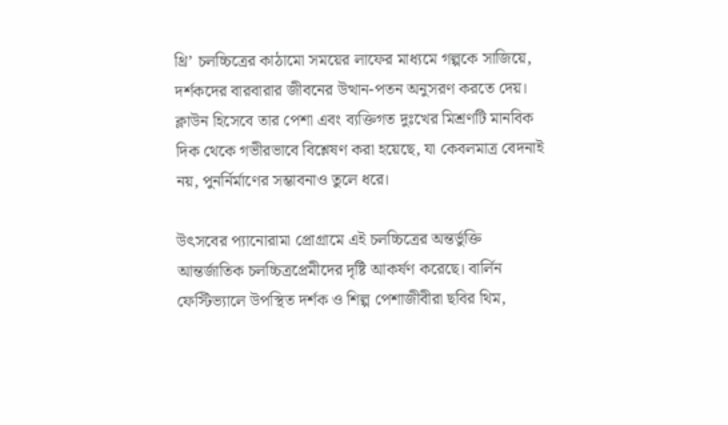থ্রি’ চলচ্চিত্রের কাঠামো সময়ের লাফের মাধ্যমে গল্পকে সাজিয়ে, দর্শকদের বারবারার জীবনের উত্থান-পতন অনুসরণ করতে দেয়। ক্লাউন হিসেবে তার পেশা এবং ব্যক্তিগত দুঃখের মিশ্রণটি মানবিক দিক থেকে গভীরভাবে বিশ্লেষণ করা হয়েছে, যা কেবলমাত্র বেদনাই নয়, পুনর্নির্মাণের সম্ভাবনাও তুলে ধরে।

উৎসবের প্যানোরামা প্রোগ্রামে এই চলচ্চিত্রের অন্তর্ভুক্তি আন্তর্জাতিক চলচ্চিত্রপ্রেমীদের দৃষ্টি আকর্ষণ করেছে। বার্লিন ফেস্টিভ্যালে উপস্থিত দর্শক ও শিল্প পেশাজীবীরা ছবির থিম,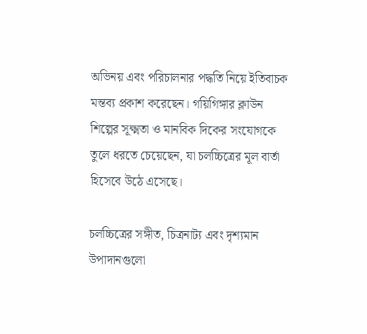অভিনয় এবং পরিচালনার পদ্ধতি নিয়ে ইতিবাচক মন্তব্য প্রকাশ করেছেন। গয়িগিঙ্গার ক্লাউন শিল্পের সূক্ষ্মতা ও মানবিক দিকের সংযোগকে তুলে ধরতে চেয়েছেন, যা চলচ্চিত্রের মূল বার্তা হিসেবে উঠে এসেছে।

চলচ্চিত্রের সঙ্গীত, চিত্রনাট্য এবং দৃশ্যমান উপাদানগুলো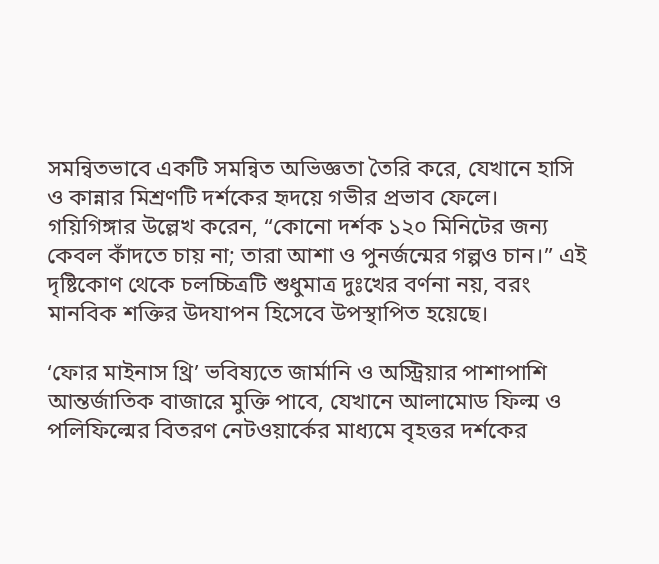সমন্বিতভাবে একটি সমন্বিত অভিজ্ঞতা তৈরি করে, যেখানে হাসি ও কান্নার মিশ্রণটি দর্শকের হৃদয়ে গভীর প্রভাব ফেলে। গয়িগিঙ্গার উল্লেখ করেন, “কোনো দর্শক ১২০ মিনিটের জন্য কেবল কাঁদতে চায় না; তারা আশা ও পুনর্জন্মের গল্পও চান।” এই দৃষ্টিকোণ থেকে চলচ্চিত্রটি শুধুমাত্র দুঃখের বর্ণনা নয়, বরং মানবিক শক্তির উদযাপন হিসেবে উপস্থাপিত হয়েছে।

‘ফোর মাইনাস থ্রি’ ভবিষ্যতে জার্মানি ও অস্ট্রিয়ার পাশাপাশি আন্তর্জাতিক বাজারে মুক্তি পাবে, যেখানে আলামোড ফিল্ম ও পলিফিল্মের বিতরণ নেটওয়ার্কের মাধ্যমে বৃহত্তর দর্শকের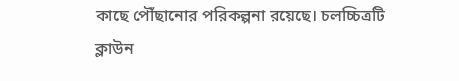কাছে পৌঁছানোর পরিকল্পনা রয়েছে। চলচ্চিত্রটি ক্লাউন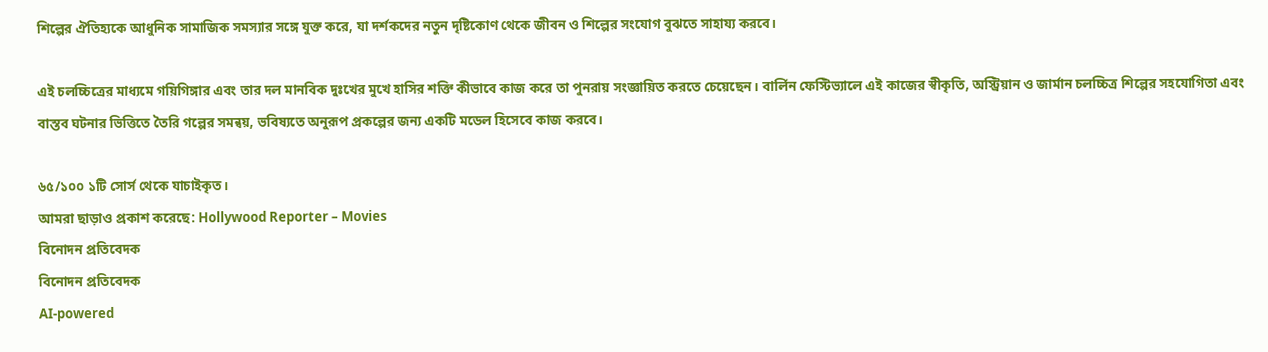শিল্পের ঐতিহ্যকে আধুনিক সামাজিক সমস্যার সঙ্গে যুক্ত করে, যা দর্শকদের নতুন দৃষ্টিকোণ থেকে জীবন ও শিল্পের সংযোগ বুঝতে সাহায্য করবে।

এই চলচ্চিত্রের মাধ্যমে গয়িগিঙ্গার এবং তার দল মানবিক দুঃখের মুখে হাসির শক্তি কীভাবে কাজ করে তা পুনরায় সংজ্ঞায়িত করতে চেয়েছেন। বার্লিন ফেস্টিভ্যালে এই কাজের স্বীকৃতি, অস্ট্রিয়ান ও জার্মান চলচ্চিত্র শিল্পের সহযোগিতা এবং বাস্তব ঘটনার ভিত্তিতে তৈরি গল্পের সমন্বয়, ভবিষ্যতে অনুরূপ প্রকল্পের জন্য একটি মডেল হিসেবে কাজ করবে।

৬৫/১০০ ১টি সোর্স থেকে যাচাইকৃত।
আমরা ছাড়াও প্রকাশ করেছে: Hollywood Reporter – Movies
বিনোদন প্রতিবেদক
বিনোদন প্রতিবেদক
AI-powered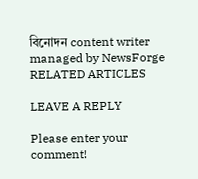বিনোদন content writer managed by NewsForge
RELATED ARTICLES

LEAVE A REPLY

Please enter your comment!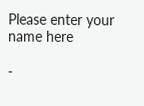Please enter your name here

-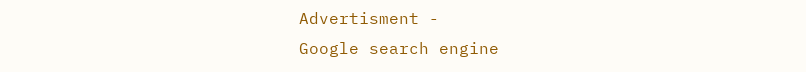Advertisment -
Google search engine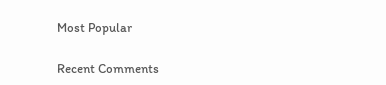Most Popular

Recent Comments